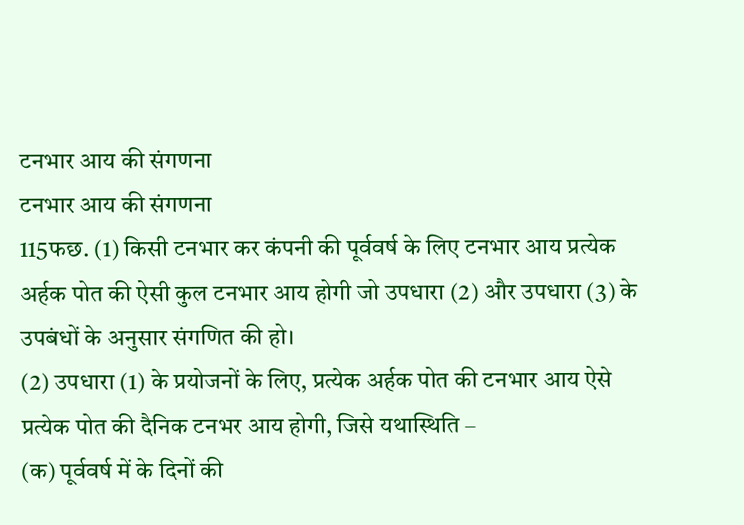टनभार आय की संगणना
टनभार आय की संगणना
115फछ. (1) किसी टनभार कर कंपनी की पूर्ववर्ष के लिए टनभार आय प्रत्येक अर्हक पोत की ऐसी कुल टनभार आय होगी जो उपधारा (2) और उपधारा (3) के उपबंधों के अनुसार संगणित की हो।
(2) उपधारा (1) के प्रयोजनों के लिए, प्रत्येक अर्हक पोत की टनभार आय ऐसे प्रत्येक पोत की दैनिक टनभर आय होगी, जिसे यथास्थिति –
(क) पूर्ववर्ष में के दिनों की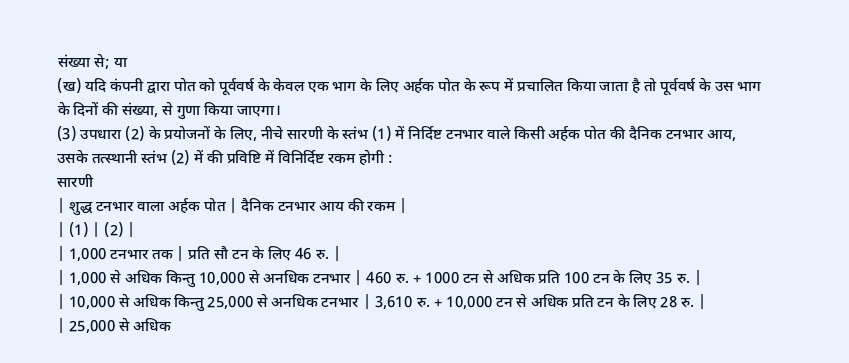संख्या से; या
(ख) यदि कंपनी द्वारा पोत को पूर्ववर्ष के केवल एक भाग के लिए अर्हक पोत के रूप में प्रचालित किया जाता है तो पूर्ववर्ष के उस भाग के दिनों की संख्या, से गुणा किया जाएगा।
(3) उपधारा (2) के प्रयोजनों के लिए, नीचे सारणी के स्तंभ (1) में निर्दिष्ट टनभार वाले किसी अर्हक पोत की दैनिक टनभार आय, उसके तत्स्थानी स्तंभ (2) में की प्रविष्टि में विनिर्दिष्ट रकम होगी :
सारणी
| शुद्ध टनभार वाला अर्हक पोत | दैनिक टनभार आय की रकम |
| (1) | (2) |
| 1,000 टनभार तक | प्रति सौ टन के लिए 46 रु. |
| 1,000 से अधिक किन्तु 10,000 से अनधिक टनभार | 460 रु. + 1000 टन से अधिक प्रति 100 टन के लिए 35 रु. |
| 10,000 से अधिक किन्तु 25,000 से अनधिक टनभार | 3,610 रु. + 10,000 टन से अधिक प्रति टन के लिए 28 रु. |
| 25,000 से अधिक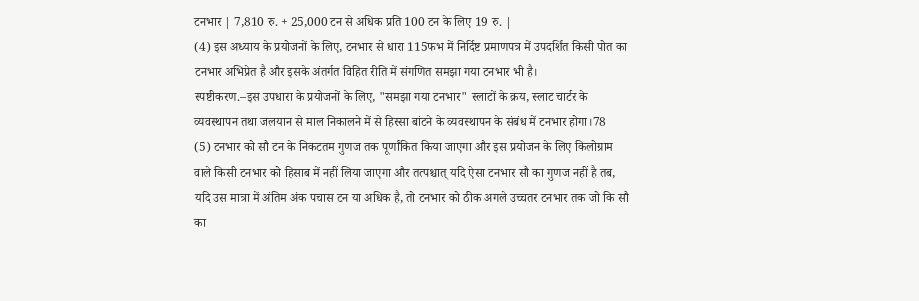टनभार | 7,810 रु. + 25,000 टन से अधिक प्रति 100 टन के लिए 19 रु. |
(4) इस अध्याय के प्रयोजनों के लिए, टनभार से धारा 115फभ में निर्दिष्ट प्रमाणपत्र में उपदर्शित किसी पोत का टनभार अभिप्रेत है और इसके अंतर्गत विहित रीति में संगणित समझा गया टनभार भी है।
स्पष्टीकरण.–इस उपधारा के प्रयोजनों के लिए, "समझा गया टनभार" स्लाटों के क्रय, स्लाट चार्टर के व्यवस्थापन तथा जलयान से माल निकालने में से हिस्सा बांटने के व्यवस्थापन के संबंध में टनभार होगा।78
(5) टनभार को सौ टन के निकटतम गुणज तक पूर्णांकित किया जाएगा और इस प्रयोजन के लिए किलोग्राम वाले किसी टनभार को हिसाब में नहीं लिया जाएगा और तत्पश्चात् यदि ऐसा टनभार सौ का गुणज नहीं है तब, यदि उस मात्रा में अंतिम अंक पचास टन या अधिक है, तो टनभार को ठीक अगले उच्चतर टनभार तक जो कि सौ का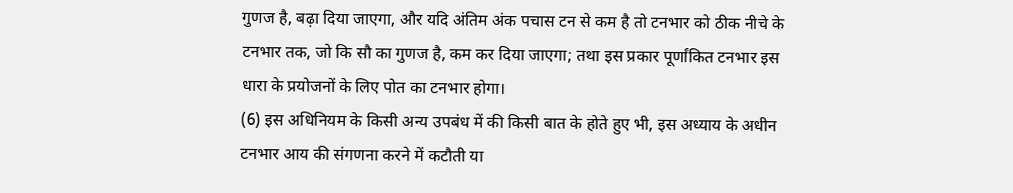गुणज है, बढ़ा दिया जाएगा, और यदि अंतिम अंक पचास टन से कम है तो टनभार को ठीक नीचे के टनभार तक, जो कि सौ का गुणज है, कम कर दिया जाएगा; तथा इस प्रकार पूर्णांकित टनभार इस धारा के प्रयोजनों के लिए पोत का टनभार होगा।
(6) इस अधिनियम के किसी अन्य उपबंध में की किसी बात के होते हुए भी, इस अध्याय के अधीन टनभार आय की संगणना करने में कटौती या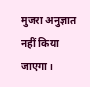मुजरा अनुज्ञात नहीं किया जाएगा।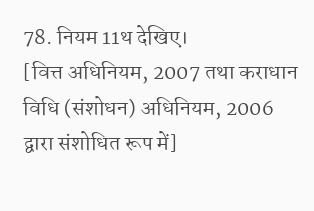78. नियम 11थ देखिए।
[वित्त अधिनियम, 2007 तथा कराधान विधि (संशोधन) अधिनियम, 2006 द्वारा संशोधित रूप में]